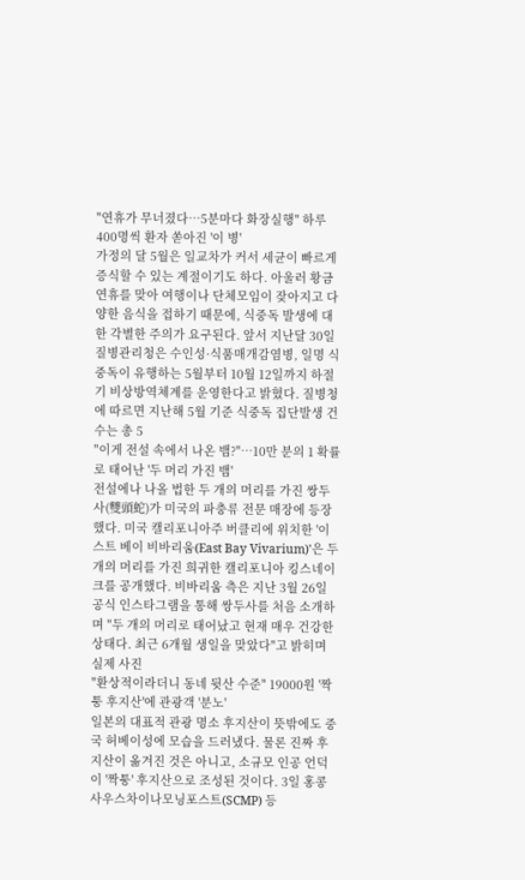"연휴가 무너졌다…5분마다 화장실행" 하루 400명씩 환자 쏟아진 '이 병'
가정의 달 5월은 일교차가 커서 세균이 빠르게 증식할 수 있는 계절이기도 하다. 아울러 황금연휴를 맞아 여행이나 단체모임이 잦아지고 다양한 음식을 접하기 때문에, 식중독 발생에 대한 각별한 주의가 요구된다. 앞서 지난달 30일 질병관리청은 수인성·식품매개감염병, 일명 식중독이 유행하는 5월부터 10월 12일까지 하절기 비상방역체계를 운영한다고 밝혔다. 질병청에 따르면 지난해 5월 기준 식중독 집단발생 건수는 총 5
"이게 전설 속에서 나온 뱀?"…10만 분의 1 확률로 태어난 '두 머리 가진 뱀'
전설에나 나올 법한 두 개의 머리를 가진 쌍두사(雙頭蛇)가 미국의 파충류 전문 매장에 등장했다. 미국 캘리포니아주 버클리에 위치한 '이스트 베이 비바리움(East Bay Vivarium)'은 두 개의 머리를 가진 희귀한 캘리포니아 킹스네이크를 공개했다. 비바리움 측은 지난 3월 26일 공식 인스타그램을 통해 쌍두사를 처음 소개하며 "두 개의 머리로 태어났고 현재 매우 건강한 상태다. 최근 6개월 생일을 맞았다"고 밝히며 실제 사진
"환상적이라더니 동네 뒷산 수준" 19000원 '짝퉁 후지산'에 관광객 '분노'
일본의 대표적 관광 명소 후지산이 뜻밖에도 중국 허베이성에 모습을 드러냈다. 물론 진짜 후지산이 옮겨진 것은 아니고, 소규모 인공 언덕이 '짝퉁' 후지산으로 조성된 것이다. 3일 홍콩 사우스차이나모닝포스트(SCMP) 등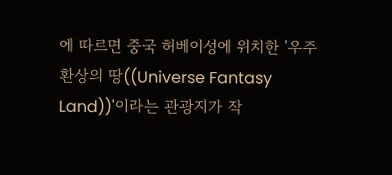에 따르면 중국 허베이성에 위치한 '우주 환상의 땅((Universe Fantasy Land))'이라는 관광지가 작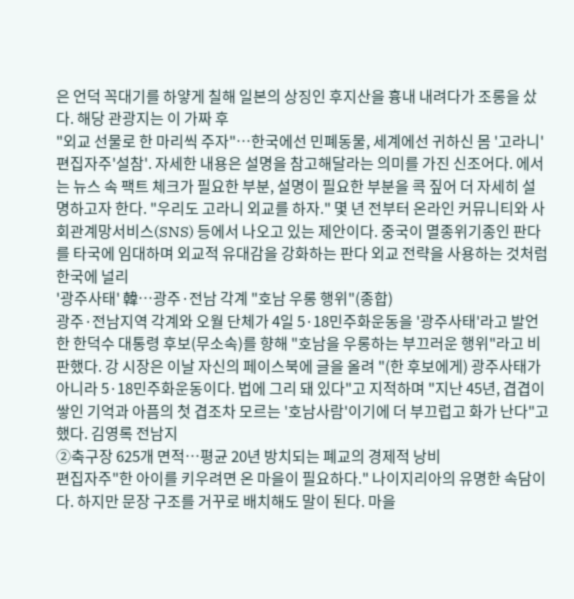은 언덕 꼭대기를 하얗게 칠해 일본의 상징인 후지산을 흉내 내려다가 조롱을 샀다. 해당 관광지는 이 가짜 후
"외교 선물로 한 마리씩 주자"…한국에선 민폐동물, 세계에선 귀하신 몸 '고라니'
편집자주'설참'. 자세한 내용은 설명을 참고해달라는 의미를 가진 신조어다. 에서는 뉴스 속 팩트 체크가 필요한 부분, 설명이 필요한 부분을 콕 짚어 더 자세히 설명하고자 한다. "우리도 고라니 외교를 하자." 몇 년 전부터 온라인 커뮤니티와 사회관계망서비스(SNS) 등에서 나오고 있는 제안이다. 중국이 멸종위기종인 판다를 타국에 임대하며 외교적 유대감을 강화하는 판다 외교 전략을 사용하는 것처럼 한국에 널리
'광주사태' 韓…광주·전남 각계 "호남 우롱 행위"(종합)
광주·전남지역 각계와 오월 단체가 4일 5·18민주화운동을 '광주사태'라고 발언한 한덕수 대통령 후보(무소속)를 향해 "호남을 우롱하는 부끄러운 행위"라고 비판했다. 강 시장은 이날 자신의 페이스북에 글을 올려 "(한 후보에게) 광주사태가 아니라 5·18민주화운동이다. 법에 그리 돼 있다"고 지적하며 "지난 45년, 겹겹이 쌓인 기억과 아픔의 첫 겹조차 모르는 '호남사람'이기에 더 부끄럽고 화가 난다"고 했다. 김영록 전남지
②축구장 625개 면적…평균 20년 방치되는 폐교의 경제적 낭비
편집자주"한 아이를 키우려면 온 마을이 필요하다." 나이지리아의 유명한 속담이다. 하지만 문장 구조를 거꾸로 배치해도 말이 된다. 마을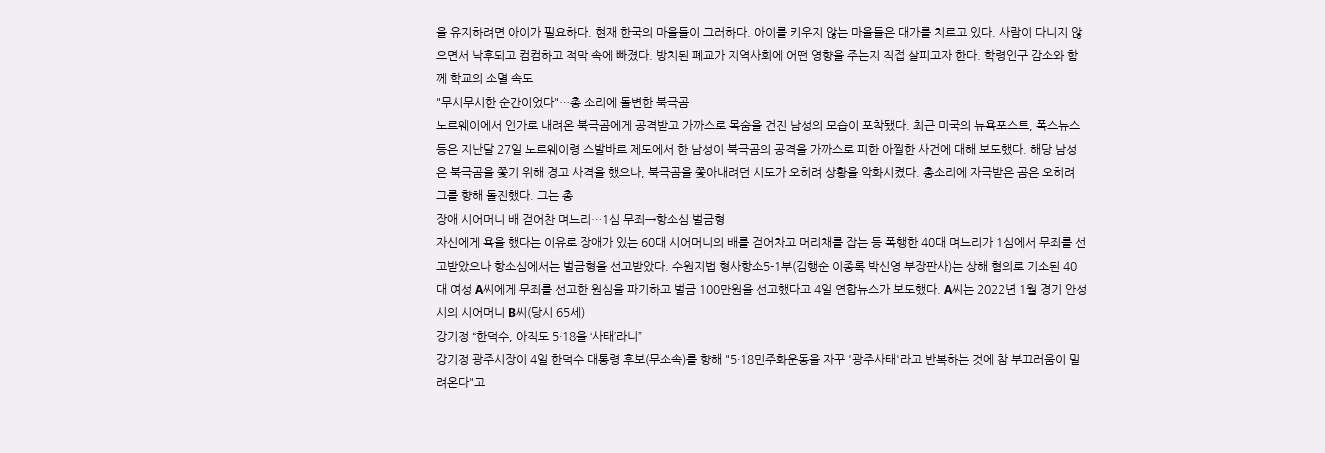을 유지하려면 아이가 필요하다. 현재 한국의 마을들이 그러하다. 아이를 키우지 않는 마을들은 대가를 치르고 있다. 사람이 다니지 않으면서 낙후되고 컴컴하고 적막 속에 빠졌다. 방치된 폐교가 지역사회에 어떤 영향을 주는지 직접 살피고자 한다. 학령인구 감소와 함께 학교의 소멸 속도
"무시무시한 순간이었다"…총 소리에 돌변한 북극곰
노르웨이에서 인가로 내려온 북극곰에게 공격받고 가까스로 목숨을 건진 남성의 모습이 포착됐다. 최근 미국의 뉴욕포스트, 폭스뉴스 등은 지난달 27일 노르웨이령 스발바르 제도에서 한 남성이 북극곰의 공격을 가까스로 피한 아찔한 사건에 대해 보도했다. 해당 남성은 북극곰을 쫓기 위해 경고 사격을 했으나, 북극곰을 쫓아내려던 시도가 오히려 상황을 악화시켰다. 총소리에 자극받은 곰은 오히려 그를 향해 돌진했다. 그는 총
장애 시어머니 배 걷어찬 며느리…1심 무죄→항소심 벌금형
자신에게 욕을 했다는 이유로 장애가 있는 60대 시어머니의 배를 걷어차고 머리채를 잡는 등 폭행한 40대 며느리가 1심에서 무죄를 선고받았으나 항소심에서는 벌금형을 선고받았다. 수원지법 형사항소5-1부(김행순 이종록 박신영 부장판사)는 상해 혐의로 기소된 40대 여성 A씨에게 무죄를 선고한 원심을 파기하고 벌금 100만원을 선고했다고 4일 연합뉴스가 보도했다. A씨는 2022년 1월 경기 안성시의 시어머니 B씨(당시 65세)
강기정 “한덕수, 아직도 5·18을 ‘사태’라니”
강기정 광주시장이 4일 한덕수 대통령 후보(무소속)를 향해 "5·18민주화운동을 자꾸 '광주사태'라고 반복하는 것에 참 부끄러움이 밀려온다"고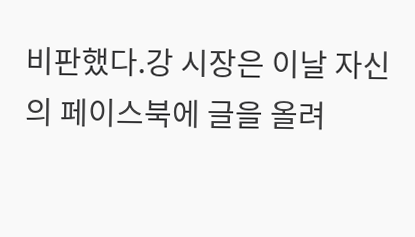비판했다.강 시장은 이날 자신의 페이스북에 글을 올려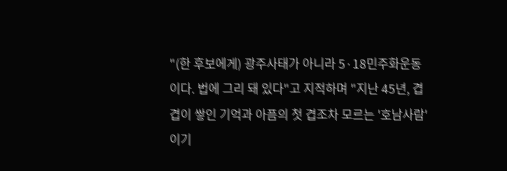"(한 후보에게) 광주사태가 아니라 5·18민주화운동이다. 법에 그리 돼 있다"고 지적하며 "지난 45년, 겹겹이 쌓인 기억과 아픔의 첫 겹조차 모르는 '호남사람'이기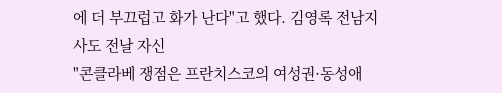에 더 부끄럽고 화가 난다"고 했다. 김영록 전남지사도 전날 자신
"콘클라베 쟁점은 프란치스코의 여성권·동성애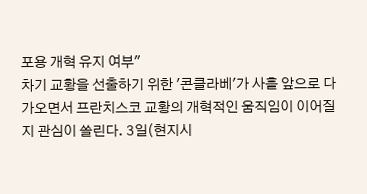포용 개혁 유지 여부"
차기 교황을 선출하기 위한 '콘클라베'가 사흘 앞으로 다가오면서 프란치스코 교황의 개혁적인 움직임이 이어질지 관심이 쏠린다. 3일(현지시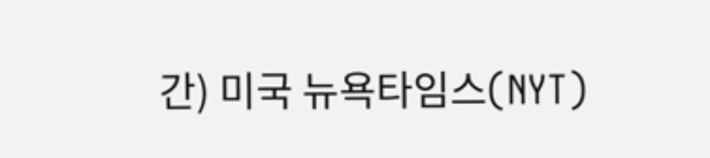간) 미국 뉴욕타임스(NYT)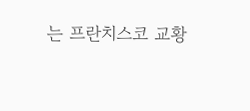는 프란치스코 교황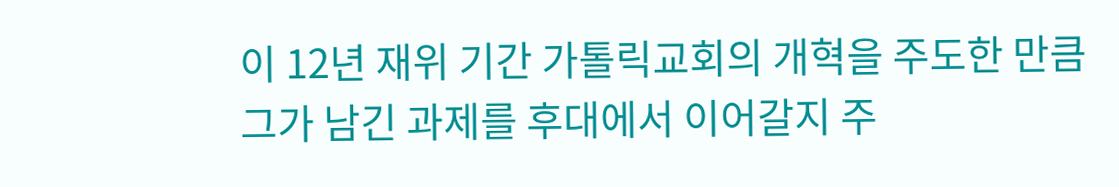이 12년 재위 기간 가톨릭교회의 개혁을 주도한 만큼 그가 남긴 과제를 후대에서 이어갈지 주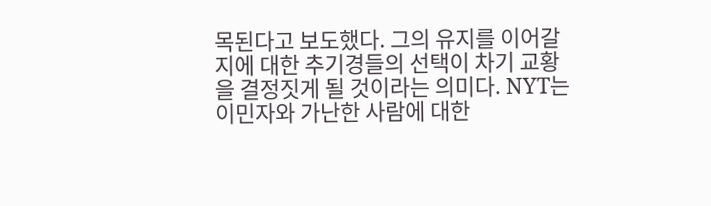목된다고 보도했다. 그의 유지를 이어갈지에 대한 추기경들의 선택이 차기 교황을 결정짓게 될 것이라는 의미다. NYT는 이민자와 가난한 사람에 대한